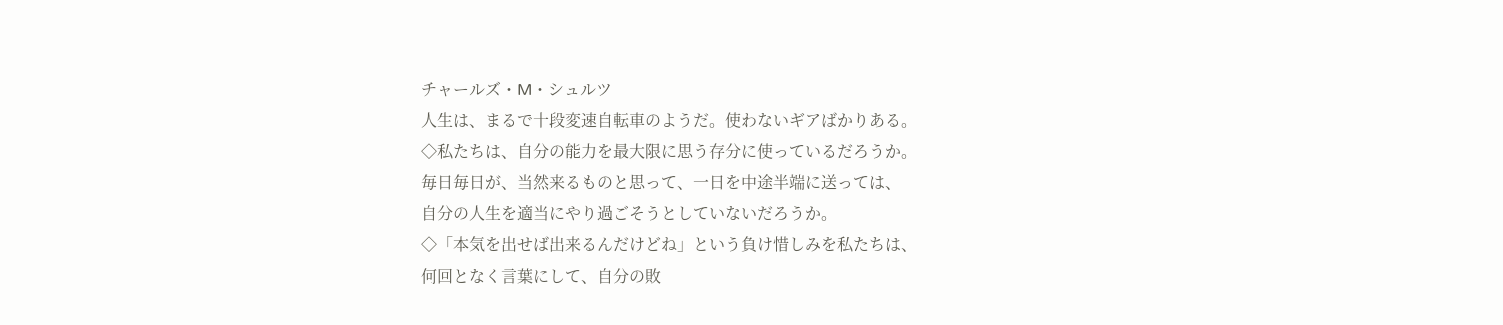チャールズ・M・シュルツ
人生は、まるで十段変速自転車のようだ。使わないギアばかりある。
◇私たちは、自分の能力を最大限に思う存分に使っているだろうか。
毎日毎日が、当然来るものと思って、一日を中途半端に送っては、
自分の人生を適当にやり過ごそうとしていないだろうか。
◇「本気を出せば出来るんだけどね」という負け惜しみを私たちは、
何回となく言葉にして、自分の敗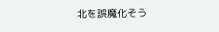北を誤魔化そう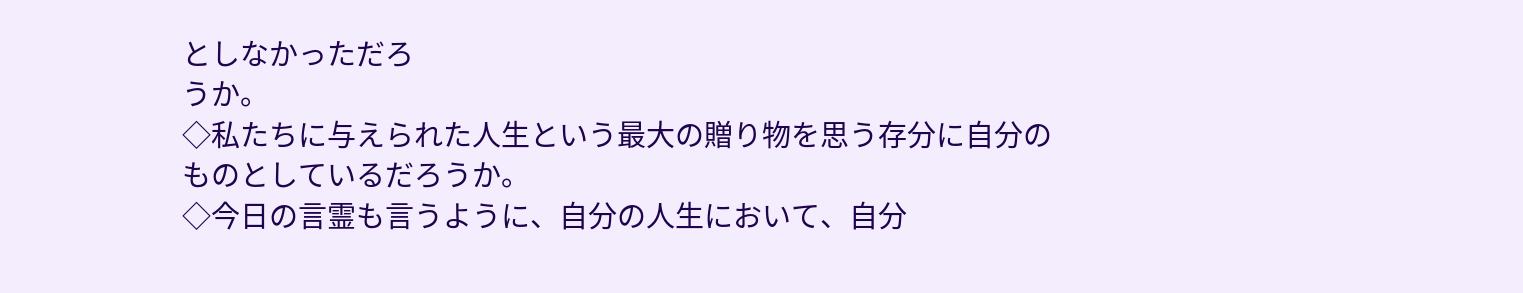としなかっただろ
うか。
◇私たちに与えられた人生という最大の贈り物を思う存分に自分の
ものとしているだろうか。
◇今日の言霊も言うように、自分の人生において、自分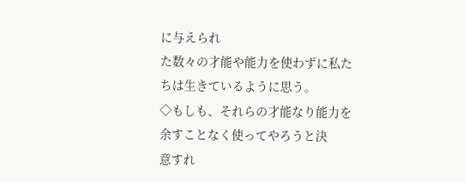に与えられ
た数々の才能や能力を使わずに私たちは生きているように思う。
◇もしも、それらの才能なり能力を余すことなく使ってやろうと決
意すれ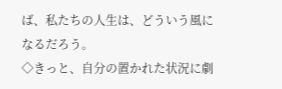ば、私たちの人生は、どういう風になるだろう。
◇きっと、自分の置かれた状況に劇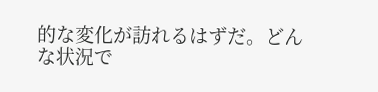的な変化が訪れるはずだ。どん
な状況で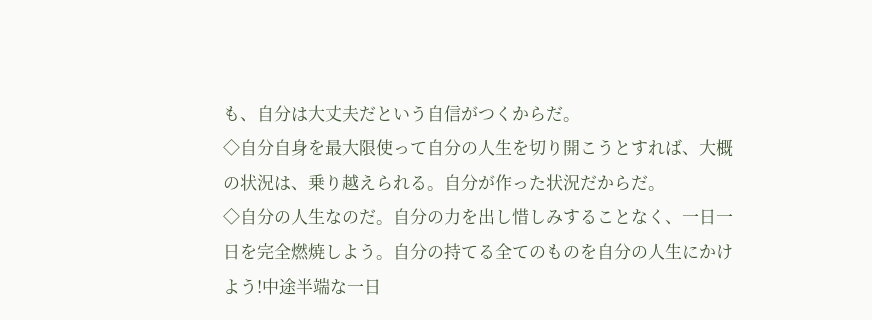も、自分は大丈夫だという自信がつくからだ。
◇自分自身を最大限使って自分の人生を切り開こうとすれば、大概
の状況は、乗り越えられる。自分が作った状況だからだ。
◇自分の人生なのだ。自分の力を出し惜しみすることなく、一日一
日を完全燃焼しよう。自分の持てる全てのものを自分の人生にかけ
よう!中途半端な一日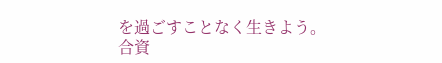を過ごすことなく生きよう。
合資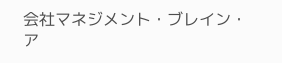会社マネジメント・ブレイン・ア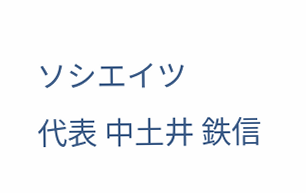ソシエイツ
代表 中土井 鉄信